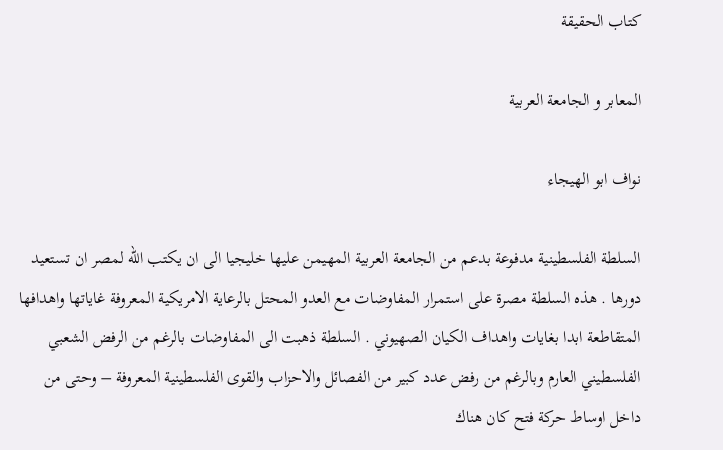كتاب الحقيقة

المعابر و الجامعة العربية

نواف ابو الهيجاء

السلطة الفلسطينية مدفوعة بدعم من الجامعة العربية المهيمن عليها خليجيا الى ان يكتب الله لمصر ان تستعيد دورها . هذه السلطة مصرة على استمرار المفاوضات مع العدو المحتل بالرعاية الامريكية المعروفة غاياتها واهدافها المتقاطعة ابدا بغايات واهداف الكيان الصهيوني . السلطة ذهبت الى المفاوضات بالرغم من الرفض الشعبي الفلسطيني العارم وبالرغم من رفض عدد كبير من الفصائل والاحزاب والقوى الفلسطينية المعروفة – وحتى من داخل اوساط حركة فتح كان هناك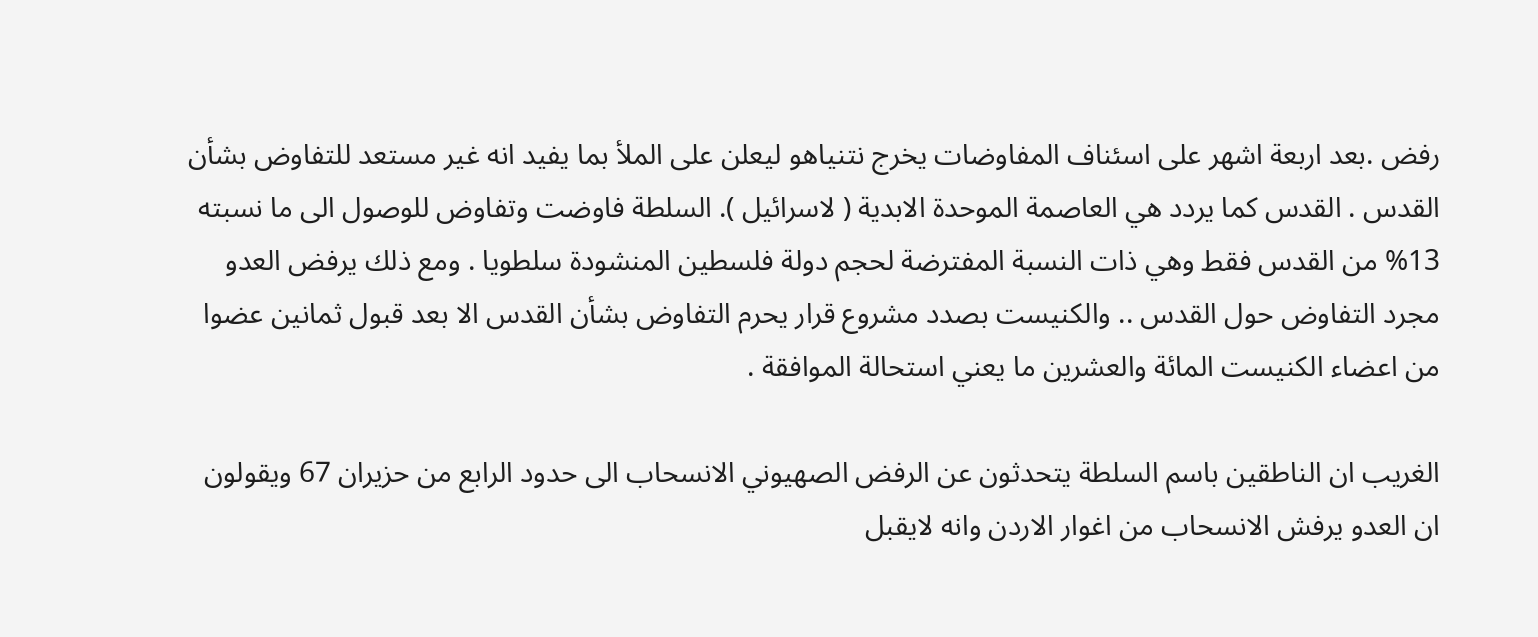رفض .بعد اربعة اشهر على اسئناف المفاوضات يخرج نتنياهو ليعلن على الملأ بما يفيد انه غير مستعد للتفاوض بشأن القدس . القدس كما يردد هي العاصمة الموحدة الابدية ( لاسرائيل ). السلطة فاوضت وتفاوض للوصول الى ما نسبته 13% من القدس فقط وهي ذات النسبة المفترضة لحجم دولة فلسطين المنشودة سلطويا . ومع ذلك يرفض العدو مجرد التفاوض حول القدس .. والكنيست بصدد مشروع قرار يحرم التفاوض بشأن القدس الا بعد قبول ثمانين عضوا من اعضاء الكنيست المائة والعشرين ما يعني استحالة الموافقة .

الغريب ان الناطقين باسم السلطة يتحدثون عن الرفض الصهيوني الانسحاب الى حدود الرابع من حزيران 67 ويقولون ان العدو يرفش الانسحاب من اغوار الاردن وانه لايقبل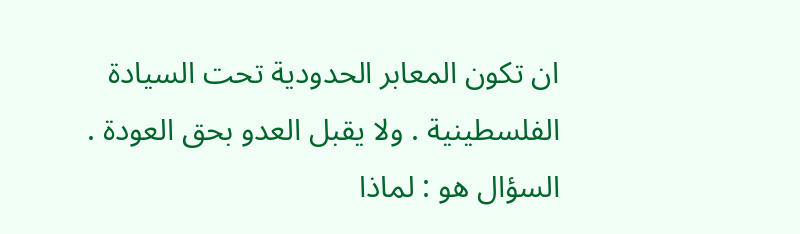ان تكون المعابر الحدودية تحت السيادة الفلسطينية . ولا يقبل العدو بحق العودة . السؤال هو : لماذا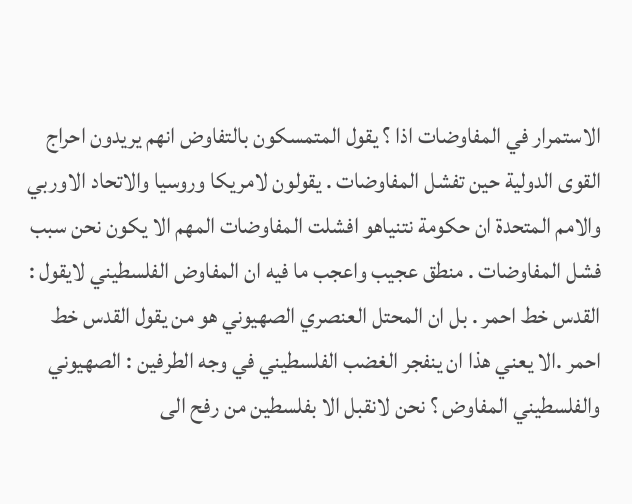الاستمرار في المفاوضات اذا ؟ يقول المتمسكون بالتفاوض انهم يريدون احراج القوى الدولية حين تفشل المفاوضات . يقولون لامريكا وروسيا والاتحاد الاوربي والامم المتحدة ان حكومة نتنياهو افشلت المفاوضات المهم الا يكون نحن سبب فشل المفاوضات . منطق عجيب واعجب ما فيه ان المفاوض الفلسطيني لايقول : القدس خط احمر . بل ان المحتل العنصري الصهيوني هو من يقول القدس خط احمر .الا يعني هذا ان ينفجر الغضب الفلسطيني في وجه الطرفين : الصهيوني والفلسطيني المفاوض ؟ نحن لانقبل الا بفلسطين من رفح الى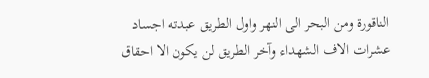الناقورة ومن البحر الى النهر واول الطريق عبدته اجساد عشرات الاف الشهداء وآخر الطريق لن يكون الا احقاق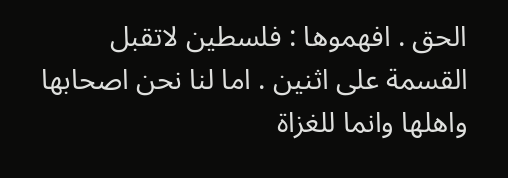الحق . افهموها : فلسطين لاتقبل القسمة على اثنين . اما لنا نحن اصحابها واهلها وانما للغزاة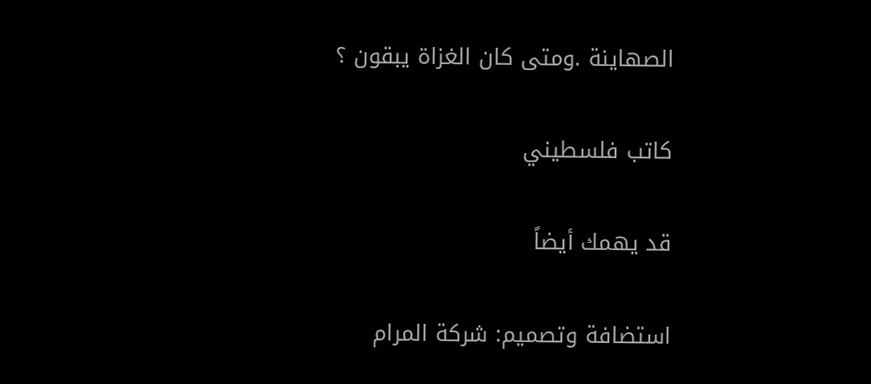الصهاينة .ومتى كان الغزاة يبقون ؟

كاتب فلسطيني

قد يهمك أيضاً

استضافة وتصميم: شركة المرام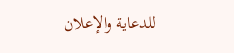للدعاية والإعلان